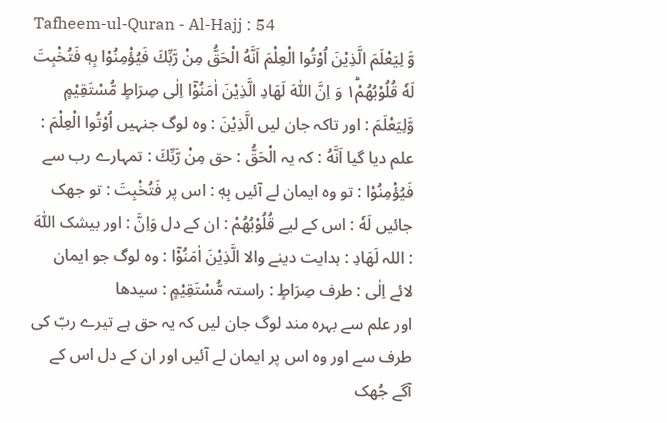Tafheem-ul-Quran - Al-Hajj : 54
وَّ لِیَعْلَمَ الَّذِیْنَ اُوْتُوا الْعِلْمَ اَنَّهُ الْحَقُّ مِنْ رَّبِّكَ فَیُؤْمِنُوْا بِهٖ فَتُخْبِتَ لَهٗ قُلُوْبُهُمْ١ؕ وَ اِنَّ اللّٰهَ لَهَادِ الَّذِیْنَ اٰمَنُوْۤا اِلٰى صِرَاطٍ مُّسْتَقِیْمٍ
وَّلِيَعْلَمَ : اور تاکہ جان لیں الَّذِيْنَ : وہ لوگ جنہیں اُوْتُوا الْعِلْمَ : علم دیا گیا اَنَّهُ : کہ یہ الْحَقُّ : حق مِنْ رَّبِّكَ : تمہارے رب سے فَيُؤْمِنُوْا : تو وہ ایمان لے آئیں بِهٖ : اس پر فَتُخْبِتَ : تو جھک جائیں لَهٗ : اس کے لیے قُلُوْبُهُمْ : ان کے دل وَاِنَّ : اور بیشک اللّٰهَ : اللہ لَهَادِ : ہدایت دینے والا الَّذِيْنَ اٰمَنُوْٓا : وہ لوگ جو ایمان لائے اِلٰى : طرف صِرَاطٍ : راستہ مُّسْتَقِيْمٍ : سیدھا
اور علم سے بہرہ مند لوگ جان لیں کہ یہ حق ہے تیرے ربّ کی طرف سے اور وہ اس پر ایمان لے آئیں اور ان کے دل اس کے آگے جُھک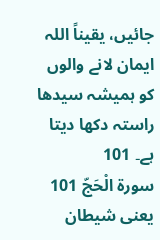جائیں، یقیناً اللہ ایمان لانے والوں کو ہمیشہ سیدھا راستہ دکھا دیتا ہے۔ 101
سورة الْحَجّ 101 یعنی شیطان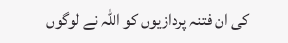کی ان فتنہ پردازیوں کو اللہ نے لوگوں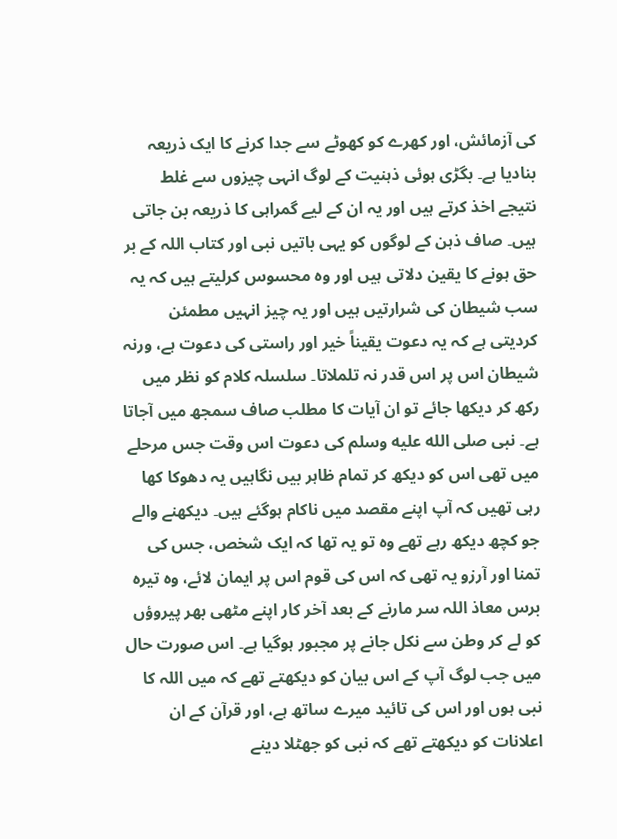کی آزمائش، اور کھرے کو کھوٹے سے جدا کرنے کا ایک ذریعہ بنادیا ہے۔ بگڑی ہوئی ذہنیت کے لوگ انہی چیزوں سے غلط نتیجے اخذ کرتے ہیں اور یہ ان کے لیے گمراہی کا ذریعہ بن جاتی ہیں۔ صاف ذہن کے لوگوں کو یہی باتیں نبی اور کتاب اللہ کے بر حق ہونے کا یقین دلاتی ہیں اور وہ محسوس کرلیتے ہیں کہ یہ سب شیطان کی شرارتیں ہیں اور یہ چیز انہیں مطمئن کردیتی ہے کہ یہ دعوت یقیناً خیر اور راستی کی دعوت ہے، ورنہ شیطان اس پر اس قدر نہ تلملاتا۔ سلسلہ کلام کو نظر میں رکھ کر دیکھا جائے تو ان آیات کا مطلب صاف سمجھ میں آجاتا ہے۔ نبی صلى الله عليه وسلم کی دعوت اس وقت جس مرحلے میں تھی اس کو دیکھ کر تمام ظاہر بیں نگاہیں یہ دھوکا کھا رہی تھیں کہ آپ اپنے مقصد میں ناکام ہوگئے ہیں۔ دیکھنے والے جو کچھ دیکھ رہے تھے وہ تو یہ تھا کہ ایک شخص، جس کی تمنا اور آرزو یہ تھی کہ اس کی قوم اس پر ایمان لائے، وہ تیرہ برس معاذ اللہ سر مارنے کے بعد آخر کار اپنے مٹھی بھر پیروؤں کو لے کر وطن سے نکل جانے پر مجبور ہوگیا ہے۔ اس صورت حال میں جب لوگ آپ کے اس بیان کو دیکھتے تھے کہ میں اللہ کا نبی ہوں اور اس کی تائید میرے ساتھ ہے، اور قرآن کے ان اعلانات کو دیکھتے تھے کہ نبی کو جھٹلا دینے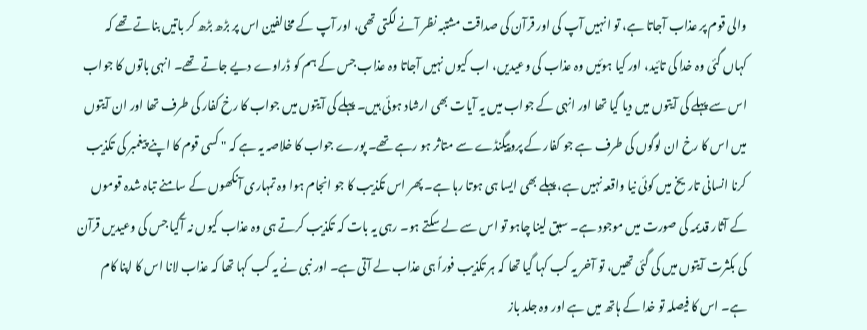والی قوم پر عذاب آجاتا ہے، تو انہیں آپ کی اور قرآن کی صداقت مشتبہ نظر آنے لگتی تھی، اور آپ کے مخالفین اس پر بڑھ بڑھ کر باتیں بناتے تھے کہ کہاں گئی وہ خدا کی تائید، اور کیا ہوئیں وہ عذاب کی وعیدیں، اب کیوں نہیں آجاتا وہ عذاب جس کے ہم کو ڈراوے دیے جاتے تھے۔ انہی باتوں کا جواب اس سے پہلے کی آیتوں میں دیا گیا تھا اور انہی کے جواب میں یہ آیات بھی ارشاد ہوئی ہیں۔ پہلے کی آیتوں میں جواب کا رخ کفار کی طرف تھا اور ان آیتوں میں اس کا رخ ان لوگوں کی طرف ہے جو کفار کے پروپیگنڈے سے متاثر ہو رہے تھے۔ پورے جواب کا خلاصہ یہ ہے کہ " کسی قوم کا اپنے پیغمبر کی تکذیب کرنا انسانی تاریخ میں کوئی نیا واقعہ نہیں ہے، پہلے بھی ایسا ہی ہوتا رہا ہے۔ پھر اس تکذیب کا جو انجام ہوا وہ تمہاری آنکھوں کے سامنے تباہ شدہ قوموں کے آثار قدیمہ کی صورت میں موجود ہے۔ سبق لینا چاہو تو اس سے لے سکتے ہو۔ رہی یہ بات کہ تکذیب کرتے ہی وہ عذاب کیوں نہ آگیا جس کی وعیدیں قرآن کی بکثرت آیتوں میں کی گئی تھیں، تو آخر یہ کب کہا گیا تھا کہ ہر تکذیب فوراً ہی عذاب لے آتی ہے۔ اور نبی نے یہ کب کہا تھا کہ عذاب لانا اس کا اپنا کام ہے۔ اس کا فیصلہ تو خدا کے ہاتھ میں ہے اور وہ جلد باز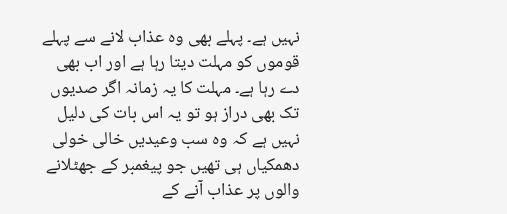نہیں ہے۔ پہلے بھی وہ عذاب لانے سے پہلے قوموں کو مہلت دیتا رہا ہے اور اب بھی دے رہا ہے۔ مہلت کا یہ زمانہ اگر صدیوں تک بھی دراز ہو تو یہ اس بات کی دلیل نہیں ہے کہ وہ سب وعیدیں خالی خولی دھمکیاں ہی تھیں جو پیغمبر کے جھٹلانے والوں پر عذاب آنے کے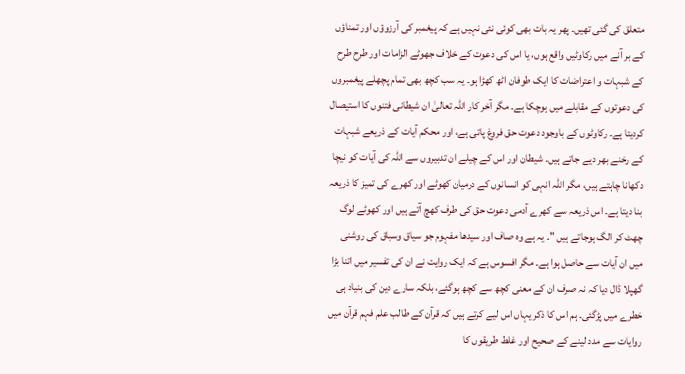متعلق کی گئی تھیں۔ پھر یہ بات بھی کوئی نئی نہیں ہے کہ پیغمبر کی آرزوؤں اور تمناؤں کے بر آنے میں رکاوٹیں واقع ہوں، یا اس کی دعوت کے خلاف جھوٹے الزامات اور طرح طرح کے شبہات و اعتراضات کا ایک طوفان اٹھ کھڑا ہو۔ یہ سب کچھ بھی تمام پچھلے پیغمبروں کی دعوتوں کے مقابلے میں ہوچکا ہے۔ مگر آخر کار اللہ تعالیٰ ان شیطانی فتنوں کا استیصال کردیتا ہے۔ رکاوٹوں کے باوجود دعوت حق فروغ پاتی ہے، اور محکم آیات کے ذریعے شبہات کے رخنے بھر دیے جاتے ہیں۔ شیطان اور اس کے چیلے ان تدبیروں سے اللہ کی آیات کو نیچا دکھانا چاہتے ہیں، مگر اللہ انہی کو انسانوں کے درمیان کھوٹے اور کھرے کی تمیز کا ذریعہ بنا دیتا ہے۔ اس ذریعہ سے کھرے آدمی دعوت حق کی طرف کھچ آتے ہیں اور کھوٹے لوگ چھٹ کر الگ ہوجاتے ہیں "۔ یہ ہے وہ صاف اور سیدھا مفہوم جو سیاق وسباق کی روشنی میں ان آیات سے حاصل ہوا ہے۔ مگر افسوس ہے کہ ایک روایت نے ان کی تفسیر میں اتنا بڑا گھپلا ڈال دیا کہ نہ صرف ان کے معنی کچھ سے کچھ ہوگئے، بلکہ سارے دین کی بنیاد ہی خطرے میں پڑگئی۔ ہم اس کا ذکر یہاں اس لیے کرتے ہیں کہ قرآن کے طالب علم فہم قرآن میں روایات سے مدد لینے کے صحیح اور غلط طریقوں کا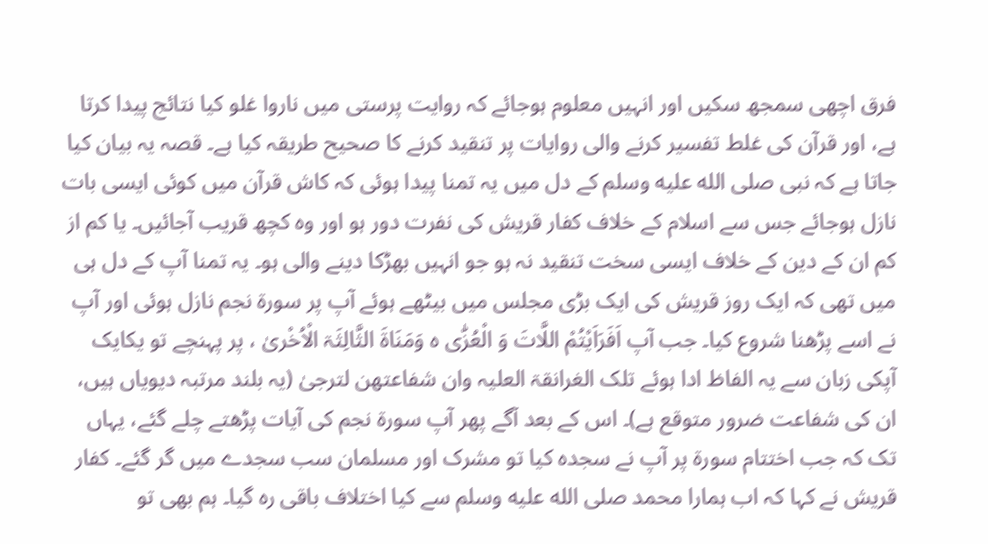فرق اچھی سمجھ سکیں اور انہیں معلوم ہوجائے کہ روایت پرستی میں ناروا غلو کیا نتائج پیدا کرتا ہے، اور قرآن کی غلط تفسیر کرنے والی روایات پر تنقید کرنے کا صحیح طریقہ کیا ہے۔ قصہ یہ بیان کیا جاتا ہے کہ نبی صلى الله عليه وسلم کے دل میں یہ تمنا پیدا ہوئی کہ کاش قرآن میں کوئی ایسی بات نازل ہوجائے جس سے اسلام کے خلاف کفار قریش کی نفرت دور ہو اور وہ کچھ قریب آجائیں۔ یا کم از کم ان کے دین کے خلاف ایسی سخت تنقید نہ ہو جو انہیں بھڑکا دینے والی ہو۔ یہ تمنا آپ کے دل ہی میں تھی کہ ایک روز قریش کی ایک بڑی مجلس میں بیٹھے ہوئے آپ پر سورة نجم نازل ہوئی اور آپ نے اسے پڑھنا شروع کیا۔ جب آپ اَفَرَاَیْتُمْ اللَّاتَ وَ الْعُزّٰی ہ وَمَنَاۃَ الثَّالِثَۃ الْاُخْریٰ ، پر پہنچے تو یکایک آپکی زبان سے یہ الفاظ ادا ہوئے تلک الغرانقۃ العلیہ وان شفاعتھن لترجیٰ (یہ بلند مرتبہ دیویاں ہیں، ان کی شفاعت ضرور متوقع ہے)۔ اس کے بعد آگے پھر آپ سورة نجم کی آیات پڑھتے چلے گئے، یہاں تک کہ جب اختتام سورة پر آپ نے سجدہ کیا تو مشرک اور مسلمان سب سجدے میں گر گئے۔ کفار قریش نے کہا کہ اب ہمارا محمد صلى الله عليه وسلم سے کیا اختلاف باقی رہ گیا۔ ہم بھی تو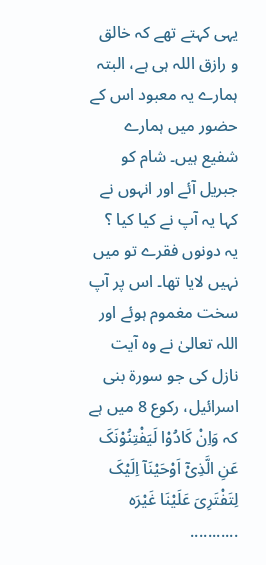یہی کہتے تھے کہ خالق و رازق اللہ ہی ہے، البتہ ہمارے یہ معبود اس کے حضور میں ہمارے شفیع ہیں۔ شام کو جبریل آئے اور انہوں نے کہا یہ آپ نے کیا کیا ؟ یہ دونوں فقرے تو میں نہیں لایا تھا۔ اس پر آپ سخت مغموم ہوئے اور اللہ تعالیٰ نے وہ آیت نازل کی جو سورة بنی اسرائیل، رکوع 8 میں ہے کہ وَاِنْ کَادُوْا لَیَفْتِنُوْنَکَ عَنِ الَّذِیْٓ اَوْحَیْنَآ اِلَیْکَ لِتَفْتَرِیَ عَلَیْنَا غَیْرَہ ...........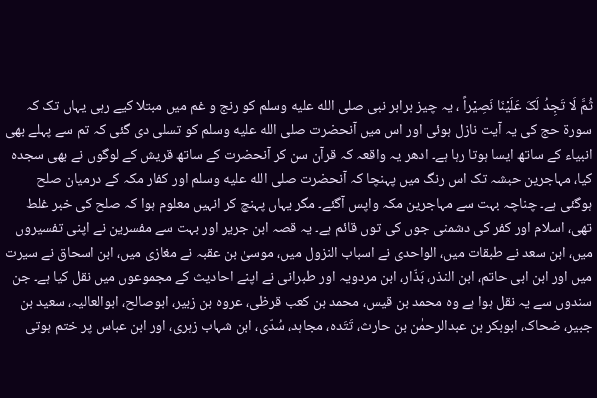ثُمَّ لَا تَجِدُ لَکَ عَلَیْنَا نَصِیْراً ، یہ چیز برابر نبی صلى الله عليه وسلم کو رنج و غم میں مبتلا کیے رہی یہاں تک کہ سورة حج کی یہ آیت نازل ہوئی اور اس میں آنحضرت صلى الله عليه وسلم کو تسلی دی گئی کہ تم سے پہلے بھی انبیاء کے ساتھ ایسا ہوتا رہا ہے۔ ادھر یہ واقعہ کہ قرآن سن کر آنحضرت کے ساتھ قریش کے لوگوں نے بھی سجدہ کیا، مہاجرین حبشہ تک اس رنگ میں پہنچا کہ آنحضرت صلى الله عليه وسلم اور کفار مکہ کے درمیان صلح ہوگئی ہے۔ چناچہ بہت سے مہاجرین مکہ واپس آگئے۔ مگر یہاں پہنچ کر انہیں معلوم ہوا کہ صلح کی خبر غلط تھی، اسلام اور کفر کی دشمنی جوں کی توں قائم ہے۔ یہ قصہ ابن جریر اور بہت سے مفسرین نے اپنی تفسیروں میں، ابن سعد نے طبقات میں، الواحدی نے اسباب النزول میں، موسیٰ بن عقبہ نے مغازی میں، ابن اسحاق نے سیرت میں اور ابن ابی حاتم، ابن النذر، بَذّار، ابن مردویہ اور طبرانی نے اپنے احادیث کے مجموعوں میں نقل کیا ہے۔ جن سندوں سے یہ نقل ہوا ہے وہ محمد بن قیس، محمد بن کعب قرظی، عروہ بن زبیر، ابوصالح، ابوالعالیہ، سعید بن جبیر، ضحاک، ابوبکر بن عبدالرحمٰن بن حارث، تَتَدہ، مجاہد، سُدّی، ابن شہاب زہری، اور ابن عباس پر ختم ہوتی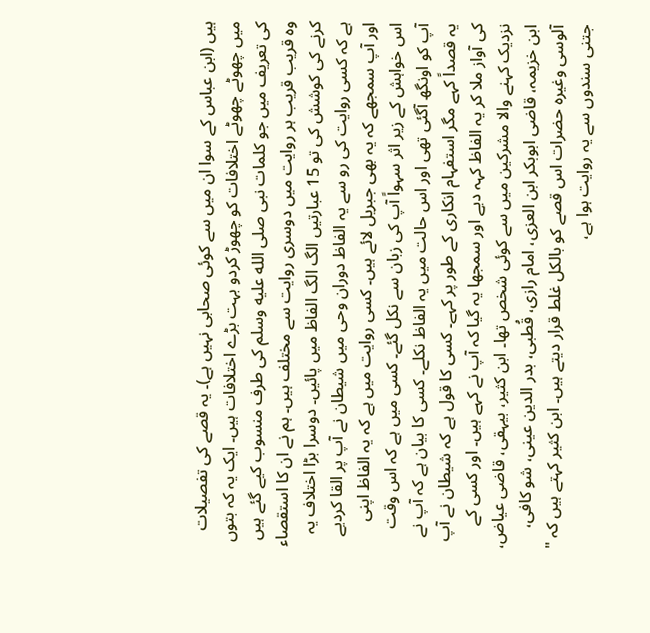ہیں (ابن عباس کے سوا ان میں سے کوئی صحابی نہیں ہے)۔ یہ قصے کی تفصیلات میں چھوٹے چھوٹے اختلافات کو چھوڑ کردو بہت بڑے اختلافات ہیں۔ ایک یہ کہ بتوں کی تعریف میں جو کلمات نبی صلى الله عليه وسلم کی طرف منسوب کیے گئے ہیں وہ قریب قریب ہر روایت میں دوسری روایت سے مختلف ہیں۔ ہم نے ان کا استقصاء کرنے کی کوشش کی تو 15 عبارتیں الگ الگ الفاظ میں پائیں۔ دوسرا بڑا اختلاف یہ ہے کہ کسی روایت کی رو سے یہ الفاظ دوران وحی میں شیطان نے آپ پر القا کردیے اور آپ سمجھے کہ یہ بھی جبریل لائے ہیں۔ کسی روایت میں ہے کہ یہ الفاظ اپنی اس خواہش کے زیر اثر سہواً آپ کی زبان سے نکل گئے۔ کسی میں ہے کہ اس وقت آپ کو اونگھ آگئی تھی اور اس حالت میں یہ الفاظ نکلے۔ کسی کا بیان ہے کہ آپ نے یہ قصداً کہے مگر استفہام انکاری کے طور پر کہے۔ کسی کا قول ہے کہ شیطان نے آپ کی آواز ملا کر یہ الفاظ کہہ دیے اور سمجھا یہ گیا کہ آپ نے کہے ہیں۔ اور کسی کے نزدیک کہنے والا مشرکین میں سے کوئی شخص تھا۔ ابن کثیر، بیہقی، قاضی عیاض، ابن خزیمہ، قاضی ابوبکر ابن العزی، امام رازی، قُطبی، بدر الدین عینی، شو کافی، آلوسی وغیرہ حضرات اس قصے کو بالکل غلط قرار دیتے ہیں۔ ابن کثیر کہتے ہیں کہ " جتنی سندوں سے یہ روایت ہوا ہے،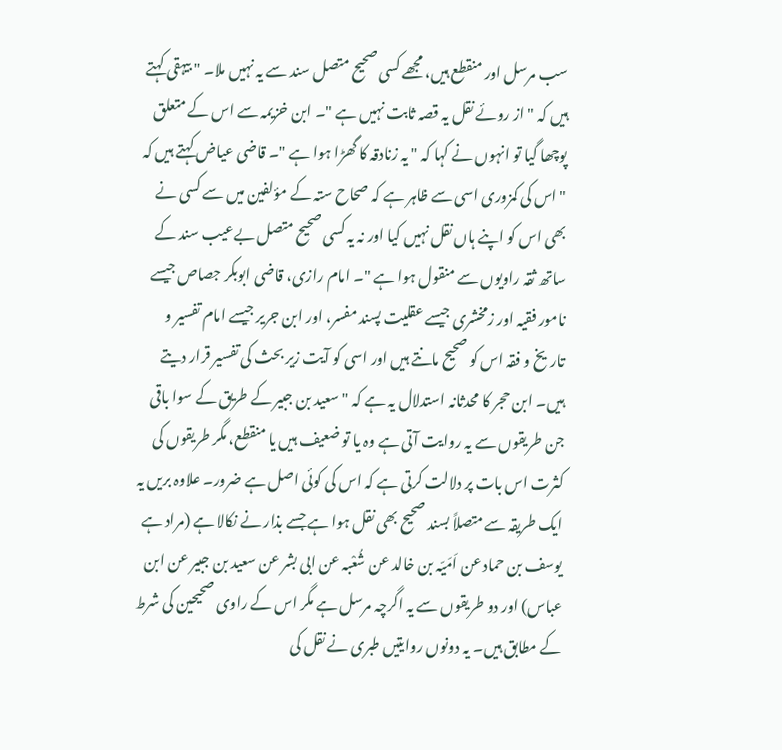سب مرسل اور منقطع ہیں، مجھے کسی صحیح متصل سند سے یہ نہیں ملا۔ " بیہقی کہتے ہیں کہ " از روئے نقل یہ قصہ ثابت نہیں ہے "۔ ابن خزیمہ سے اس کے متعلق پوچھا گیا تو انہوں نے کہا کہ " یہ زنادقہ کا گھڑا ہوا ہے "۔ قاضی عیاض کہتے ہیں کہ " اس کی کمزوری اسی سے ظاہر ہے کہ صحاح ستہ کے مؤلفین میں سے کسی نے بھی اس کو اپنے ہاں نقل نہیں کیا اور نہ یہ کسی صحیح متصل بےعیب سند کے ساتھ ثقہ راویوں سے منقول ہوا ہے "۔ امام رازی، قاضی ابوبکر جصاص جیسے نامور فقیہ اور زمخشری جیسے عقلیت پسند مفسر، اور ابن جریر جیسے امام تفسیر و تاریخ و فقہ اس کو صحیح مانتے ہیں اور اسی کو آیت زیر بحث کی تفسیر قرار دیتے ہیں۔ ابن حجر کا محدثانہ استدلال یہ ہے کہ " سعید بن جبیر کے طریق کے سوا باقی جن طریقوں سے یہ روایت آتی ہے وہ یا تو ضعیف ہیں یا منقطع، مگر طریقوں کی کثرت اس بات پر دلالت کرتی ہے کہ اس کی کوئی اصل ہے ضرور۔ علاوہ بریں یہ ایک طریقہ سے متصلاً بسند صحیح بھی نقل ہوا ہے جسے بذار نے نکالا ہے (مراد ہے یوسف بن حماد عن اَمَیّہ بن خالد عن شُعْبہ عن ابی بشر عن سعید بن جبیر عن ابن عباس) اور دو طریقوں سے یہ اگرچہ مرسل ہے مگر اس کے راوی صحیحین کی شرط کے مطابق ہیں۔ یہ دونوں روایتیں طبری نے نقل کی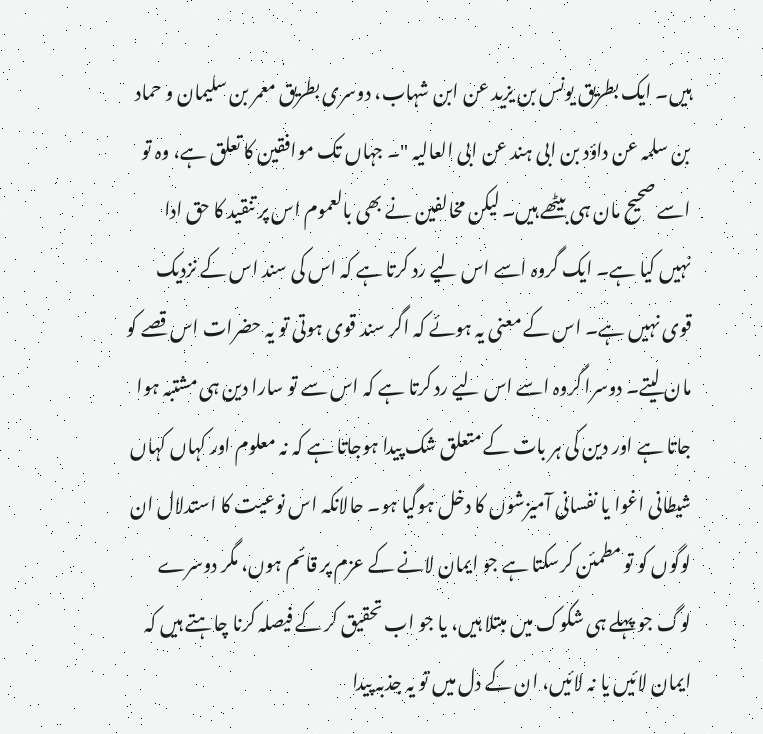ہیں۔ ایک بطریق یونس بن یزید عن ابن شہاب، دوسری بطریق معمر بن سلیمان و حماد بن سلمہ عن داؤد بن ابی ہند عن ابی العالیہ "۔ جہاں تک موافقین کا تعلق ہے، وہ تو اسے صحیح مان ہی بیٹھے ہیں۔ لیکن مخالفین نے بھی بالعموم اس پر تنقید کا حق ادا نہیں کیا ہے۔ ایک گروہ اسے اس لیے رد کرتا ہے کہ اس کی سند اس کے نزدیک قوی نہیں ہے۔ اس کے معنی یہ ہوئے کہ اگر سند قوی ہوتی تو یہ حضرات اس قصے کو مان لیتے۔ دوسرا گروہ اسے اس لیے رد کرتا ہے کہ اس سے تو سارا دین ہی مشتبہ ہوا جاتا ہے اور دین کی ہر بات کے متعلق شک پیدا ہوجاتا ہے کہ نہ معلوم اور کہاں کہاں شیطانی اغوا یا نفسانی آمیزشوں کا دخل ہوگیا ہو۔ حالانکہ اس نوعیت کا استدلال ان لوگوں کو تو مطمئن کرسکتا ہے جو ایمان لانے کے عزم پر قائم ہوں، مگر دوسرے لوگ جو پہلے ہی شکوک میں مبتلا ہیں، یا جو اب تحقیق کر کے فیصلہ کرنا چاہتے ہیں کہ ایمان لائیں یا نہ لائیں، ان کے دل میں تو یہ جذبہ پیدا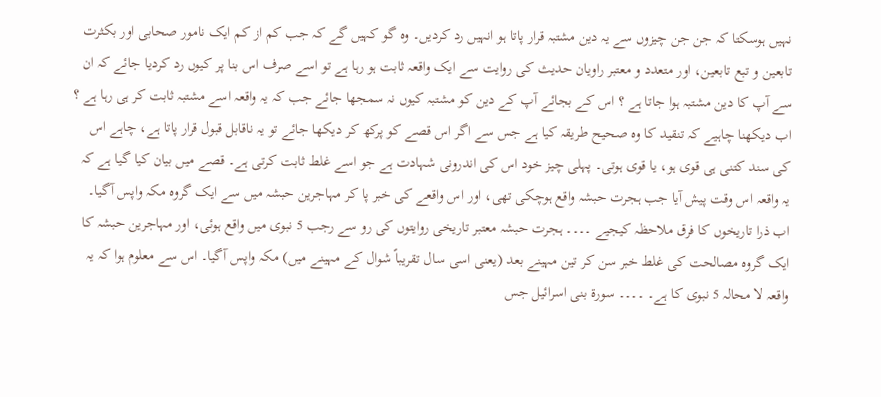نہیں ہوسکتا کہ جن جن چیزوں سے یہ دین مشتبہ قرار پاتا ہو انہیں رد کردیں۔ وہ گو کہیں گے کہ جب کم از کم ایک نامور صحابی اور بکثرت تابعین و تبع تابعین، اور متعدد و معتبر راویان حدیث کی روایت سے ایک واقعہ ثابت ہو رہا ہے تو اسے صرف اس بنا پر کیوں رد کردیا جائے کہ ان سے آپ کا دین مشتبہ ہوا جاتا ہے ؟ اس کے بجائے آپ کے دین کو مشتبہ کیوں نہ سمجھا جائے جب کہ یہ واقعہ اسے مشتبہ ثابت کر ہی رہا ہے ؟ اب دیکھنا چاہیے کہ تنقید کا وہ صحیح طریقہ کیا ہے جس سے اگر اس قصے کو پرکھ کر دیکھا جائے تو یہ ناقابل قبول قرار پاتا ہے، چاہے اس کی سند کتنی ہی قوی ہو، یا قوی ہوتی۔ پہلی چیز خود اس کی اندرونی شہادت ہے جو اسے غلط ثابت کرتی ہے۔ قصے میں بیان کیا گیا ہے کہ یہ واقعہ اس وقت پیش آیا جب ہجرت حبشہ واقع ہوچکی تھی، اور اس واقعے کی خبر پا کر مہاجرین حبشہ میں سے ایک گروہ مکہ واپس آگیا۔ اب ذرا تاریخوں کا فرق ملاحظہ کیجیے ۔۔۔۔ ہجرت حبشہ معتبر تاریخی روایتوں کی رو سے رجب 5 نبوی میں واقع ہوئی، اور مہاجرین حبشہ کا ایک گروہ مصالحت کی غلط خبر سن کر تین مہینے بعد (یعنی اسی سال تقریباً شوال کے مہینے میں) مکہ واپس آگیا۔ اس سے معلوم ہوا کہ یہ واقعہ لا محالہ 5 نبوی کا ہے۔ ۔۔۔۔ سورة بنی اسرائیل جس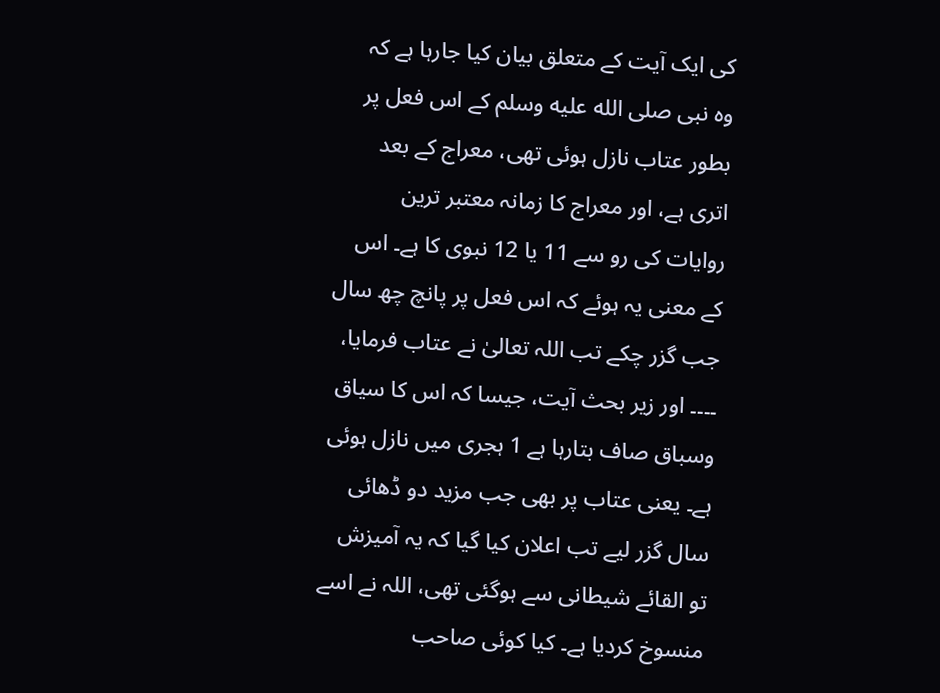کی ایک آیت کے متعلق بیان کیا جارہا ہے کہ وہ نبی صلى الله عليه وسلم کے اس فعل پر بطور عتاب نازل ہوئی تھی، معراج کے بعد اتری ہے، اور معراج کا زمانہ معتبر ترین روایات کی رو سے 11 یا 12 نبوی کا ہے۔ اس کے معنی یہ ہوئے کہ اس فعل پر پانچ چھ سال جب گزر چکے تب اللہ تعالیٰ نے عتاب فرمایا، ۔۔۔۔ اور زیر بحث آیت، جیسا کہ اس کا سیاق وسباق صاف بتارہا ہے 1 ہجری میں نازل ہوئی ہے۔ یعنی عتاب پر بھی جب مزید دو ڈھائی سال گزر لیے تب اعلان کیا گیا کہ یہ آمیزش تو القائے شیطانی سے ہوگئی تھی، اللہ نے اسے منسوخ کردیا ہے۔ کیا کوئی صاحب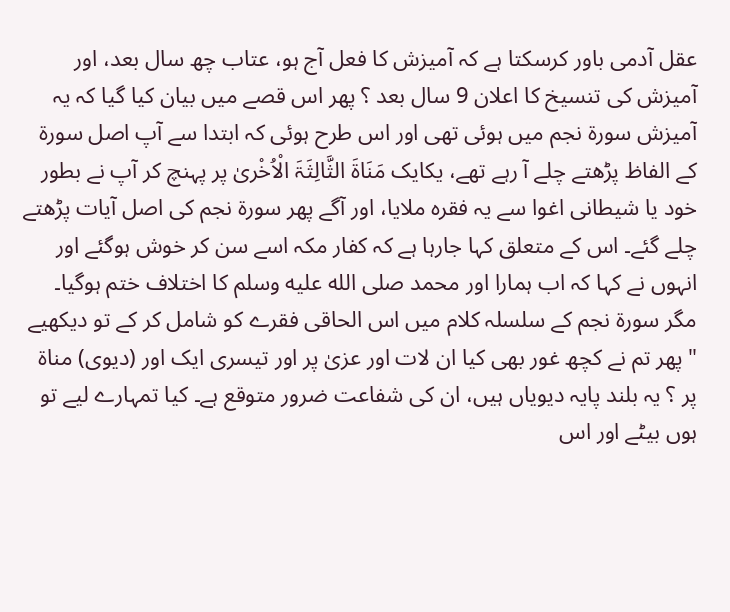عقل آدمی باور کرسکتا ہے کہ آمیزش کا فعل آج ہو، عتاب چھ سال بعد، اور آمیزش کی تنسیخ کا اعلان 9 سال بعد ؟ پھر اس قصے میں بیان کیا گیا کہ یہ آمیزش سورة نجم میں ہوئی تھی اور اس طرح ہوئی کہ ابتدا سے آپ اصل سورة کے الفاظ پڑھتے چلے آ رہے تھے، یکایک مَنَاۃَ الثَّالِثَۃَ الْاُخْریٰ پر پہنچ کر آپ نے بطور خود یا شیطانی اغوا سے یہ فقرہ ملایا، اور آگے پھر سورة نجم کی اصل آیات پڑھتے چلے گئے۔ اس کے متعلق کہا جارہا ہے کہ کفار مکہ اسے سن کر خوش ہوگئے اور انہوں نے کہا کہ اب ہمارا اور محمد صلى الله عليه وسلم کا اختلاف ختم ہوگیا۔ مگر سورة نجم کے سلسلہ کلام میں اس الحاقی فقرے کو شامل کر کے تو دیکھیے " پھر تم نے کچھ غور بھی کیا ان لات اور عزیٰ پر اور تیسری ایک اور (دیوی) مناۃ پر ؟ یہ بلند پایہ دیویاں ہیں، ان کی شفاعت ضرور متوقع ہے۔ کیا تمہارے لیے تو ہوں بیٹے اور اس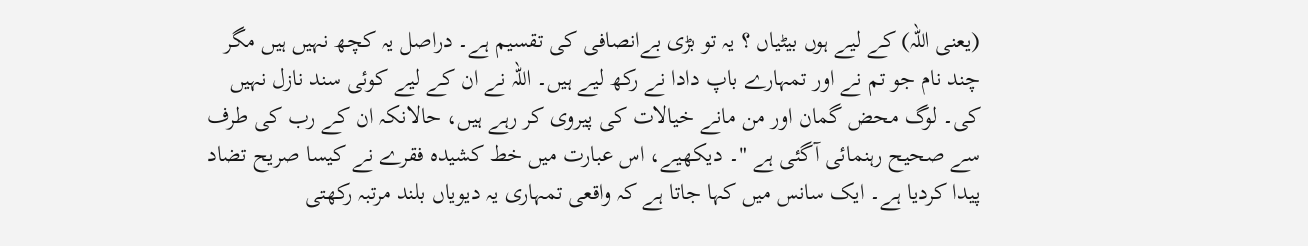(یعنی اللہ) کے لیے ہوں بیٹیاں ؟ یہ تو بڑی بےانصافی کی تقسیم ہے۔ دراصل یہ کچھ نہیں ہیں مگر چند نام جو تم نے اور تمہارے باپ دادا نے رکھ لیے ہیں۔ اللہ نے ان کے لیے کوئی سند نازل نہیں کی۔ لوگ محض گمان اور من مانے خیالات کی پیروی کر رہے ہیں، حالانکہ ان کے رب کی طرف سے صحیح رہنمائی آگئی ہے "۔ دیکھیے، اس عبارت میں خط کشیدہ فقرے نے کیسا صریح تضاد پیدا کردیا ہے۔ ایک سانس میں کہا جاتا ہے کہ واقعی تمہاری یہ دیویاں بلند مرتبہ رکھتی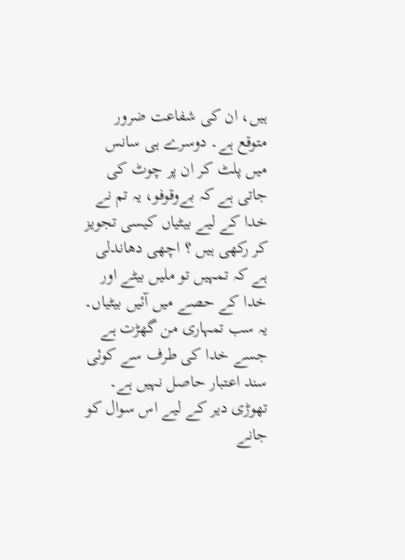ہیں، ان کی شفاعت ضرور متوقع ہے۔ دوسرے ہی سانس میں پلٹ کر ان پر چوٹ کی جاتی ہے کہ بےوقوفو، یہ تم نے خدا کے لیے بیٹیاں کیسی تجویز کر رکھی ہیں ؟ اچھی دھاندلی ہے کہ تمہیں تو ملیں بیٹے اور خدا کے حصے میں آئیں بیٹیاں۔ یہ سب تمہاری من گھڑت ہے جسے خدا کی طرف سے کوئی سند اعتبار حاصل نہیں ہے۔ تھوڑی دیر کے لیے اس سوال کو جانے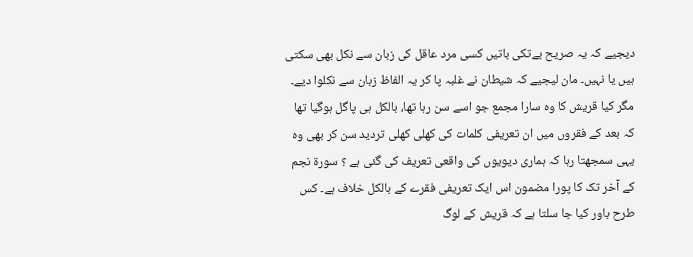دیجیے کہ یہ صریح بےتکی باتیں کسی مرد عاقل کی زبان سے نکل بھی سکتی ہیں یا نہیں۔ مان لیجیے کہ شیطان نے غلبہ پا کر یہ الفاظ زبان سے نکلوا دیے۔ مگر کیا قریش کا وہ سارا مجمع جو اسے سن رہا تھا، بالکل ہی پاگل ہوگیا تھا کہ بعد کے فقروں میں ان تعریفی کلمات کی کھلی کھلی تردید سن کر بھی وہ یہی سمجھتا رہا کہ ہماری دیویوں کی واقعی تعریف کی گئی ہے ؟ سورة نجم کے آخر تک کا پورا مضمون اس ایک تعریفی فقرے کے بالکل خلاف ہے۔ کس طرح باور کیا جا سلتا ہے کہ قریش کے لوگ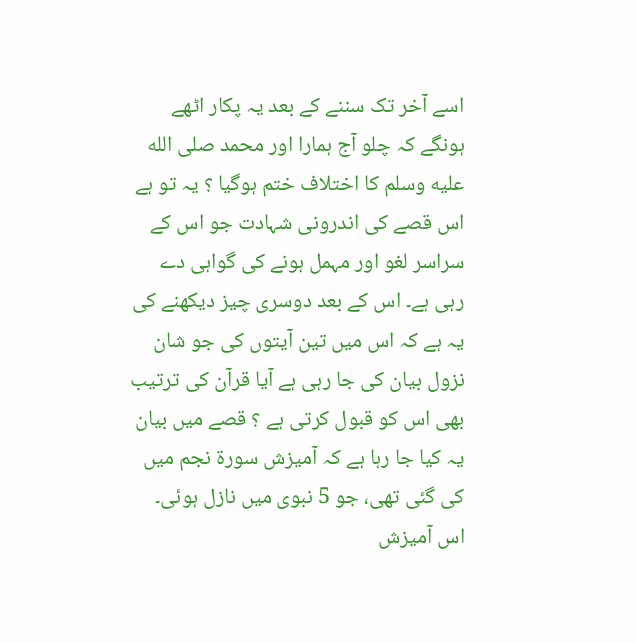اسے آخر تک سننے کے بعد یہ پکار اٹھے ہونگے کہ چلو آج ہمارا اور محمد صلى الله عليه وسلم کا اختلاف ختم ہوگیا ؟ یہ تو ہے اس قصے کی اندرونی شہادت جو اس کے سراسر لغو اور مہمل ہونے کی گواہی دے رہی ہے۔ اس کے بعد دوسری چیز دیکھنے کی یہ ہے کہ اس میں تین آیتوں کی جو شان نزول بیان کی جا رہی ہے آیا قرآن کی ترتیب بھی اس کو قبول کرتی ہے ؟ قصے میں بیان یہ کیا جا رہا ہے کہ آمیزش سورة نجم میں کی گئی تھی، جو 5 نبوی میں نازل ہوئی۔ اس آمیزش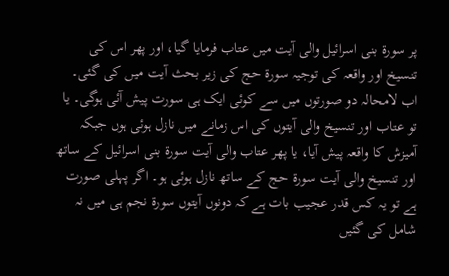پر سورة بنی اسرائیل والی آیت میں عتاب فرمایا گیا، اور پھر اس کی تنسیخ اور واقعہ کی توجیہ سورة حج کی زیر بحث آیت میں کی گئی۔ اب لامحالہ دو صورتوں میں سے کوئی ایک ہی سورت پیش آئی ہوگی۔ یا تو عتاب اور تنسیخ والی آیتوں کی اس زمانے میں نازل ہوئی ہوں جبکہ آمیزش کا واقعہ پیش آیا، یا پھر عتاب والی آیت سورة بنی اسرائیل کے ساتھ اور تنسیخ والی آیت سورة حج کے ساتھ نازل ہوئی ہو۔ اگر پہلی صورت ہے تو یہ کس قدر عجیب بات ہے کہ دونوں آیتوں سورة نجم ہی میں نہ شامل کی گئیں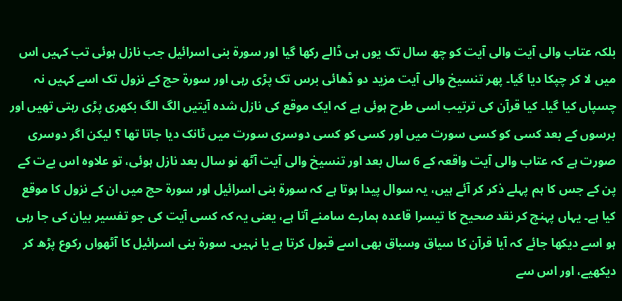بلکہ عتاب والی آیت والی آیت کو چھ سال تک یوں ہی ڈالے رکھا گیا اور سورة بنی اسرائیل جب نازل ہوئی تب کہیں اس میں لا کر چپکا دیا گیا۔ پھر تنسیخ والی آیت مزید دو ڈھائی برس تک پڑی رہی اور سورة حج کے نزول تک اسے کہیں نہ چسپاں کیا گیا۔ کیا قرآن کی ترتیب اسی طرح ہوئی ہے کہ ایک موقع کی نازل شدہ آیتیں الگ الگ بکھری پڑی رہتی تھیں اور برسوں کے بعد کسی کو کسی سورت میں اور کسی کو کسی دوسری سورت میں ٹانک دیا جاتا تھا ؟ لیکن اگر دوسری صورت ہے کہ عتاب والی آیت واقعہ کے 6 سال بعد اور تنسیخ والی آیت آٹھ نو سال بعد نازل ہوئی، تو علاوہ اس بےت کے پن کے جس کا ہم پہلے ذکر کر آئے ہیں، یہ سوال پیدا ہوتا ہے کہ سورة بنی اسرائیل اور سورة حج میں ان کے نزول کا موقع کیا ہے۔ یہاں پہنچ کر نقد صحیح کا تیسرا قاعدہ ہمارے سامنے آتا ہے، یعنی یہ کہ کسی آیت کی جو تفسیر بیان کی جا رہی ہو اسے دیکھا جائے کہ آیا قرآن کا سیاق وسباق بھی اسے قبول کرتا ہے یا نہیں۔ سورة بنی اسرائیل کا آٹھواں رکوع پڑھ کر دیکھیے، اور اس سے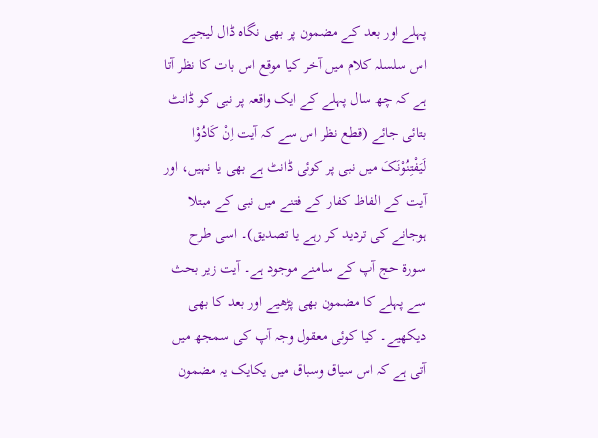پہلے اور بعد کے مضمون پر بھی نگاہ ڈال لیجیے اس سلسلہ کلام میں آخر کیا موقع اس بات کا نظر آتا ہے کہ چھ سال پہلے کے ایک واقعہ پر نبی کو ڈانٹ بتائی جائے (قطع نظر اس سے کہ آیت اِنْ کَادُوْا لَیَفْتِنُوْنَکَ میں نبی پر کوئی ڈانٹ ہے بھی یا نہیں، اور آیت کے الفاظ کفار کے فتنے میں نبی کے مبتلا ہوجانے کی تردید کر رہے یا تصدیق)۔ اسی طرح سورة حج آپ کے سامنے موجود ہے۔ آیت زیر بحث سے پہلے کا مضمون بھی پڑھیے اور بعد کا بھی دیکھیے۔ کیا کوئی معقول وجہ آپ کی سمجھ میں آتی ہے کہ اس سیاق وسباق میں یکایک یہ مضمون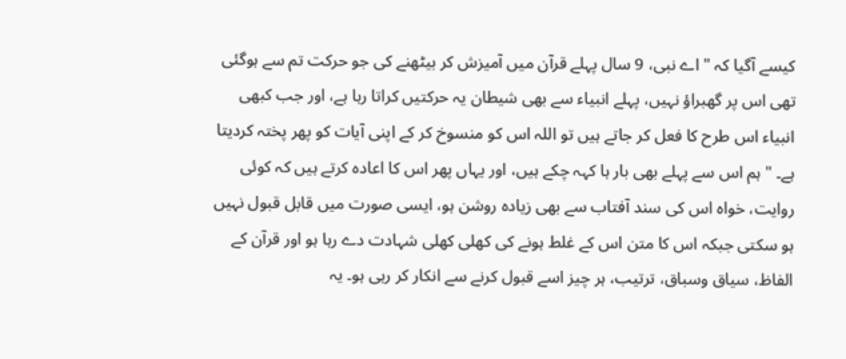کیسے آگیا کہ " اے نبی، 9 سال پہلے قرآن میں آمیزش کر بیٹھنے کی جو حرکت تم سے ہوگئی تھی اس پر گھبراؤ نہیں، پہلے انبیاء سے بھی شیطان یہ حرکتیں کراتا رہا ہے، اور جب کبھی انبیاء اس طرح کا فعل کر جاتے ہیں تو اللہ اس کو منسوخ کر کے اپنی آیات کو پھر پختہ کردیتا ہے۔ " ہم اس سے پہلے بھی بار ہا کہہ چکے ہیں، اور یہاں پھر اس کا اعادہ کرتے ہیں کہ کوئی روایت، خواہ اس کی سند آفتاب سے بھی زیادہ روشن ہو، ایسی صورت میں قابل قبول نہیں ہو سکتی جبکہ اس کا متن اس کے غلط ہونے کی کھلی کھلی شہادت دے رہا ہو اور قرآن کے الفاظ، سیاق وسباق، ترتیب، ہر چیز اسے قبول کرنے سے انکار کر رہی ہو۔ یہ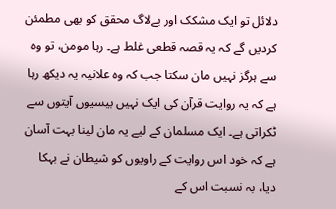دلائل تو ایک مشکک اور بےلاگ محقق کو بھی مطمئن کردیں گے کہ یہ قصہ قطعی غلط ہے۔ رہا مومن، تو وہ سے ہرگز نہیں مان سکتا جب کہ وہ علانیہ یہ دیکھ رہا ہے کہ یہ روایت قرآن کی ایک نہیں بیسیوں آیتوں سے ٹکراتی ہے۔ ایک مسلمان کے لیے یہ مان لینا بہت آسان ہے کہ خود اس روایت کے راویوں کو شیطان نے بہکا دیا، بہ نسبت اس کے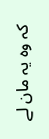کہ وہ یہ مان لے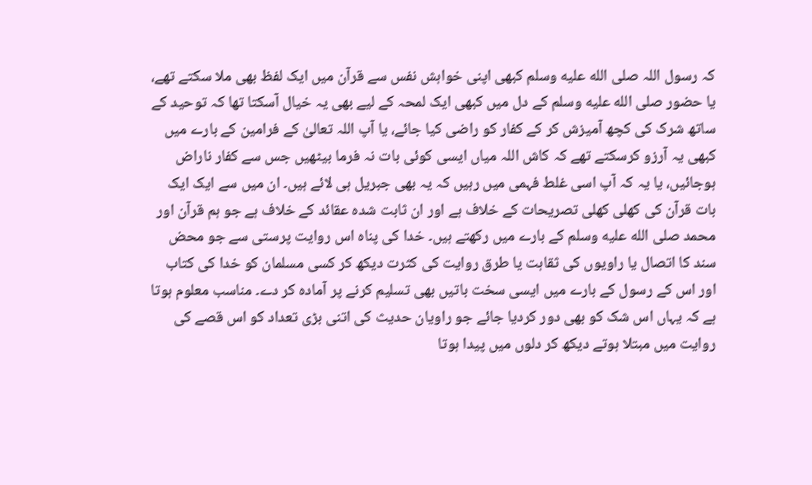کہ رسول اللہ صلى الله عليه وسلم کبھی اپنی خواہش نفس سے قرآن میں ایک لفظ بھی ملا سکتے تھے، یا حضور صلى الله عليه وسلم کے دل میں کبھی ایک لمحہ کے لیے بھی یہ خیال آسکتا تھا کہ توحید کے ساتھ شرک کی کچھ آمیزش کر کے کفار کو راضی کیا جائے، یا آپ اللہ تعالیٰ کے فرامین کے بارے میں کبھی یہ آرزو کرسکتے تھے کہ کاش اللہ میاں ایسی کوئی بات نہ فرما بیٹھیں جس سے کفار ناراض ہوجائیں، یا یہ کہ آپ اسی غلط فہمی میں رہیں کہ یہ بھی جبریل ہی لائے ہیں۔ ان میں سے ایک ایک بات قرآن کی کھلی کھلی تصریحات کے خلاف ہے اور ان ثابت شدہ عقائد کے خلاف ہے جو ہم قرآن اور محمد صلى الله عليه وسلم کے بارے میں رکھتے ہیں۔ خدا کی پناہ اس روایت پرستی سے جو محض سند کا اتصال یا راویوں کی ثقاہت یا طرق روایت کی کثرت دیکھ کر کسی مسلمان کو خدا کی کتاب اور اس کے رسول کے بارے میں ایسی سخت باتیں بھی تسلیم کرنے پر آمادہ کر دے۔ مناسب معلوم ہوتا ہے کہ یہاں اس شک کو بھی دور کردیا جائے جو راویان حدیث کی اتنی بڑی تعداد کو اس قصے کی روایت میں مبتلا ہوتے دیکھ کر دلوں میں پیدا ہوتا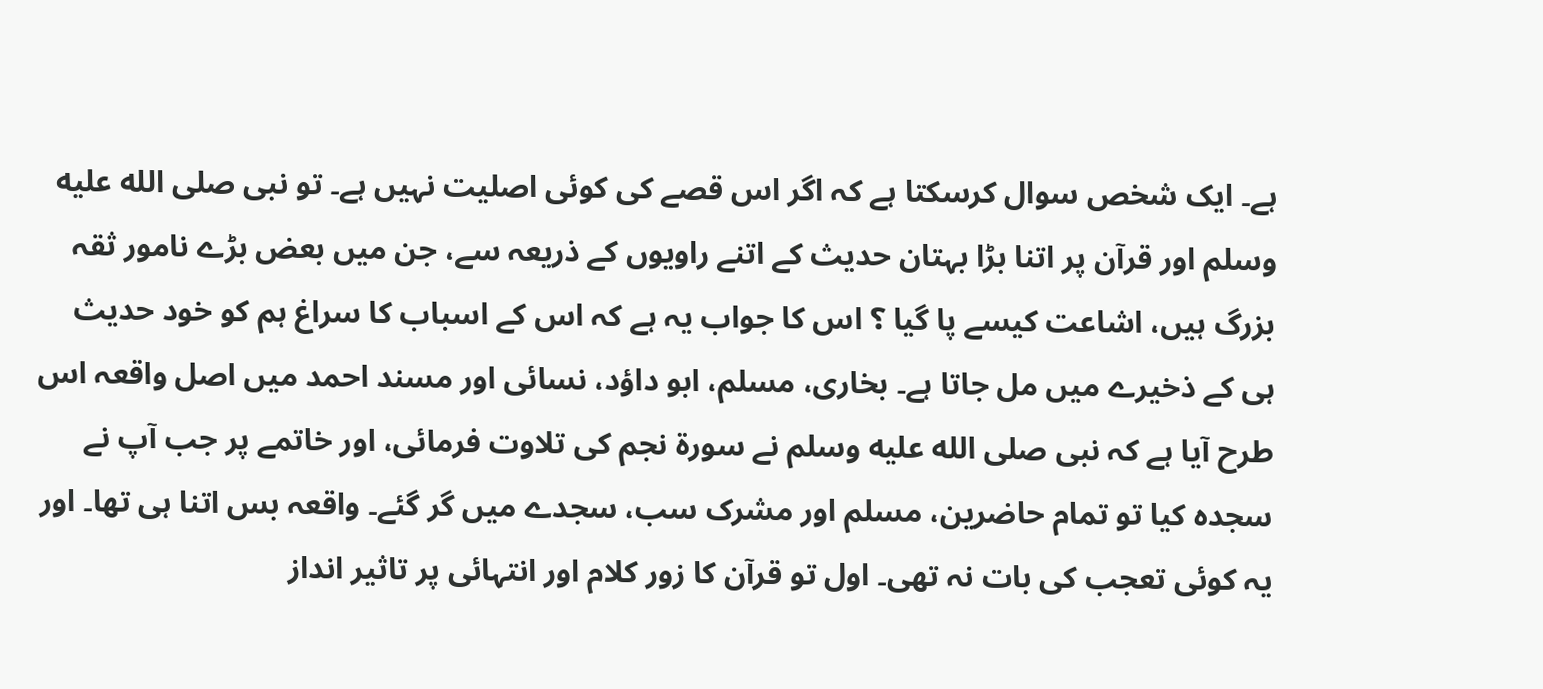ہے۔ ایک شخص سوال کرسکتا ہے کہ اگر اس قصے کی کوئی اصلیت نہیں ہے۔ تو نبی صلى الله عليه وسلم اور قرآن پر اتنا بڑا بہتان حدیث کے اتنے راویوں کے ذریعہ سے، جن میں بعض بڑے نامور ثقہ بزرگ ہیں، اشاعت کیسے پا گیا ؟ اس کا جواب یہ ہے کہ اس کے اسباب کا سراغ ہم کو خود حدیث ہی کے ذخیرے میں مل جاتا ہے۔ بخاری، مسلم، ابو داؤد، نسائی اور مسند احمد میں اصل واقعہ اس طرح آیا ہے کہ نبی صلى الله عليه وسلم نے سورة نجم کی تلاوت فرمائی، اور خاتمے پر جب آپ نے سجدہ کیا تو تمام حاضرین، مسلم اور مشرک سب، سجدے میں گر گئے۔ واقعہ بس اتنا ہی تھا۔ اور یہ کوئی تعجب کی بات نہ تھی۔ اول تو قرآن کا زور کلام اور انتہائی پر تاثیر انداز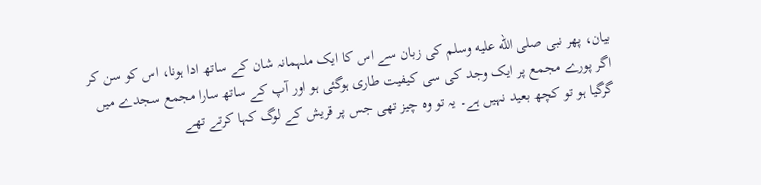بیان، پھر نبی صلى الله عليه وسلم کی زبان سے اس کا ایک ملہمانہ شان کے ساتھ ادا ہونا، اس کو سن کر اگر پورے مجمع پر ایک وجد کی سی کیفیت طاری ہوگئی ہو اور آپ کے ساتھ سارا مجمع سجدے میں گرگیا ہو تو کچھ بعید نہیں ہے۔ یہ تو وہ چیز تھی جس پر قریش کے لوگ کہا کرتے تھے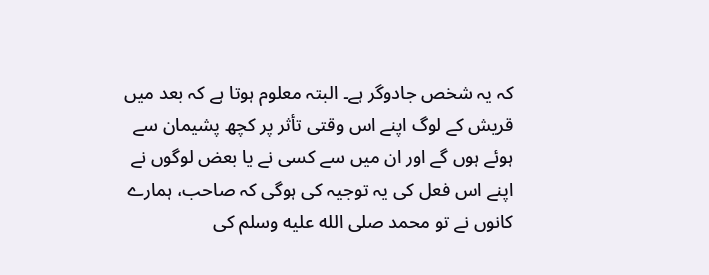کہ یہ شخص جادوگر ہے۔ البتہ معلوم ہوتا ہے کہ بعد میں قریش کے لوگ اپنے اس وقتی تأثر پر کچھ پشیمان سے ہوئے ہوں گے اور ان میں سے کسی نے یا بعض لوگوں نے اپنے اس فعل کی یہ توجیہ کی ہوگی کہ صاحب، ہمارے کانوں نے تو محمد صلى الله عليه وسلم کی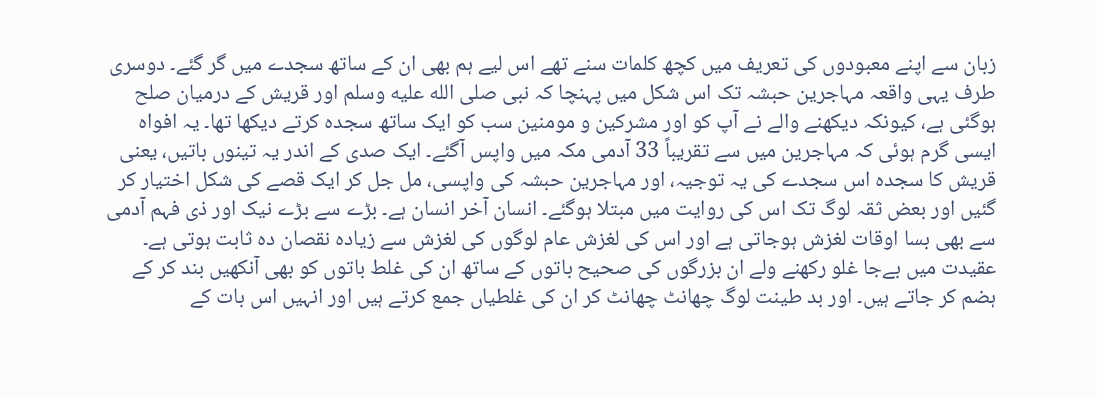زبان سے اپنے معبودوں کی تعریف میں کچھ کلمات سنے تھے اس لیے ہم بھی ان کے ساتھ سجدے میں گر گئے۔ دوسری طرف یہی واقعہ مہاجرین حبشہ تک اس شکل میں پہنچا کہ نبی صلى الله عليه وسلم اور قریش کے درمیان صلح ہوگئی ہے، کیونکہ دیکھنے والے نے آپ کو اور مشرکین و مومنین سب کو ایک ساتھ سجدہ کرتے دیکھا تھا۔ یہ افواہ ایسی گرم ہوئی کہ مہاجرین میں سے تقریباً 33 آدمی مکہ میں واپس آگئے۔ ایک صدی کے اندر یہ تینوں باتیں، یعنی قریش کا سجدہ اس سجدے کی یہ توجیہ، اور مہاجرین حبشہ کی واپسی، مل جل کر ایک قصے کی شکل اختیار کر گئیں اور بعض ثقہ لوگ تک اس کی روایت میں مبتلا ہوگئے۔ انسان آخر انسان ہے۔ بڑے سے بڑے نیک اور ذی فہم آدمی سے بھی بسا اوقات لغزش ہوجاتی ہے اور اس کی لغزش عام لوگوں کی لغزش سے زیادہ نقصان دہ ثابت ہوتی ہے۔ عقیدت میں بےجا غلو رکھنے ولے ان بزرگوں کی صحیح باتوں کے ساتھ ان کی غلط باتوں کو بھی آنکھیں بند کر کے ہضم کر جاتے ہیں۔ اور بد طینت لوگ چھانٹ چھانٹ کر ان کی غلطیاں جمع کرتے ہیں اور انہیں اس بات کے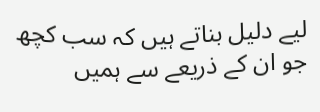لیے دلیل بناتے ہیں کہ سب کچھ جو ان کے ذریعے سے ہمیں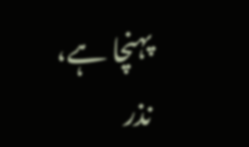پہنچا ہے، نذر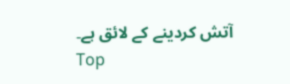آتش کردینے کے لائق ہے۔
Top